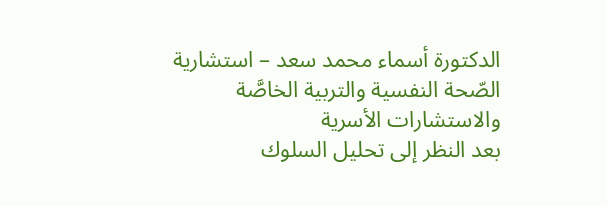الدكتورة أسماء محمد سعد – استشارية الصّحة النفسية والتربية الخاصَّة والاستشارات الأسرية
بعد النظر إلى تحليل السلوك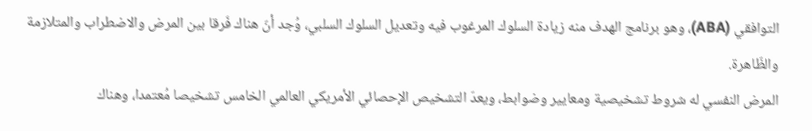التوافقي (ABA)، وهو برنامج الهدف منه زيادة السلوك المرغوب فيه وتعديل السلوك السلبي، وُجد أنّ هناك فَرقا بين المرض والاضطراب والمتلازمة والظّاهرة.
المرض النفسي له شروط تشخيصية ومعايير وضوابط، ويعدّ التشخيص الإحصائي الأمريكي العالمي الخامس تشخيصا مُعتمدا، وهناك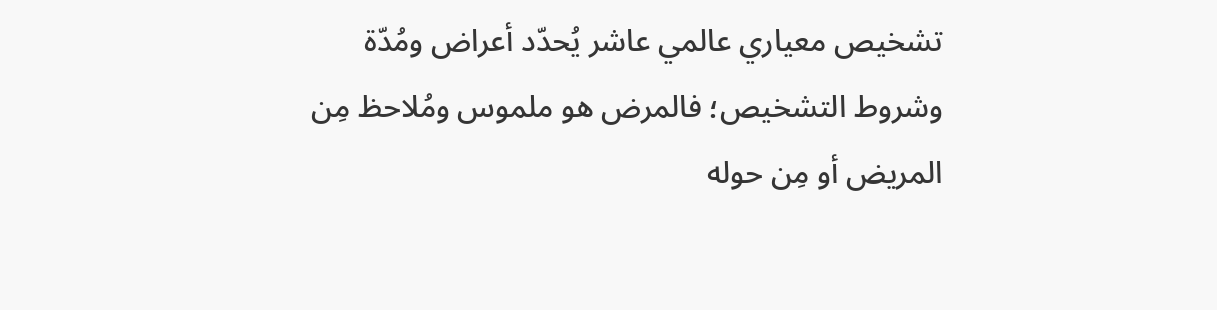تشخيص معياري عالمي عاشر يُحدّد أعراض ومُدّة وشروط التشخيص؛ فالمرض هو ملموس ومُلاحظ مِن المريض أو مِن حوله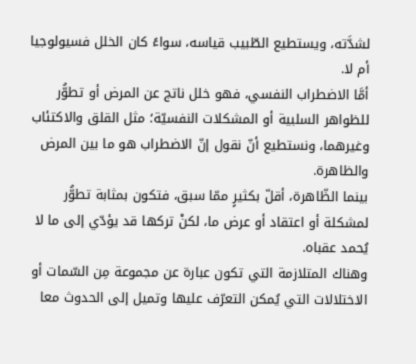لشدَّته، ويستطيع الطّبيب قياسه، سواءً كان الخلل فسيولوجيا أم لا.
أمَّا الاضطراب النفسي، فهو خلل ناتج عن المرض أو تطوُّر للظواهر السلبية أو المشكلات النفسيّة؛ مثل القلق والاكتئاب وغيرهما، ونستطيع أنّ نقول إنّ الاضطراب هو ما بين المرض والظاهرة.
بينما الظّاهرة، أقلّ بكثيرٍ ممّا سبق، فتكون بمثابة تطوُّر لمشكلة أو اعتقاد أو عرض ما، لكنْ تركها قد يؤدّي إلى ما لا يُحمد عقباه.
وهناك المتلازمة التي تكون عبارة عن مجموعة مِن السّمات أو الاختلالات التي يُمكن التعرّف عليها وتميل إلى الحدوث معا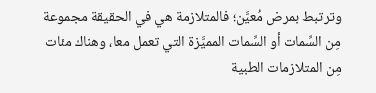وترتبط بمرض مُعيَّن؛ فالمتلازمة هي في الحقيقة مجموعة مِن السِّمات أو السِّمات المميَّزة التي تعمل معا، وهناك مئات مِن المتلازمات الطبية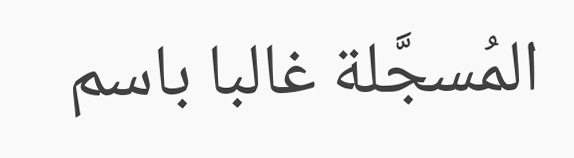المُسجَّلة غالبا باسم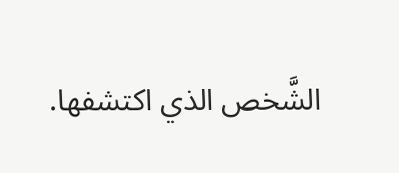الشَّخص الذي اكتشفها.